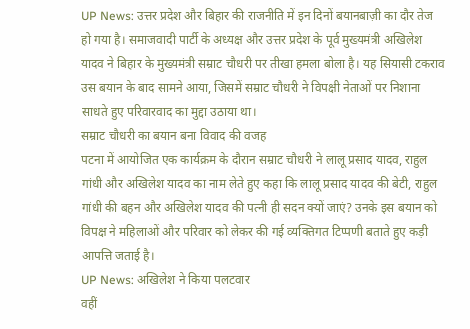UP News: उत्तर प्रदेश और बिहार की राजनीति में इन दिनों बयानबाज़ी का दौर तेज हो गया है। समाजवादी पार्टी के अध्यक्ष और उत्तर प्रदेश के पूर्व मुख्यमंत्री अखिलेश यादव ने बिहार के मुख्यमंत्री सम्राट चौधरी पर तीखा हमला बोला है। यह सियासी टकराव उस बयान के बाद सामने आया, जिसमें सम्राट चौधरी ने विपक्षी नेताओं पर निशाना साधते हुए परिवारवाद का मुद्दा उठाया था।
सम्राट चौधरी का बयान बना विवाद की वजह
पटना में आयोजित एक कार्यक्रम के दौरान सम्राट चौधरी ने लालू प्रसाद यादव, राहुल गांधी और अखिलेश यादव का नाम लेते हुए कहा कि लालू प्रसाद यादव की बेटी, राहुल गांधी की बहन और अखिलेश यादव की पत्नी ही सदन क्यों जाएं? उनके इस बयान को विपक्ष ने महिलाओं और परिवार को लेकर की गई व्यक्तिगत टिप्पणी बताते हुए कड़ी आपत्ति जताई है।
UP News: अखिलेश ने किया पलटवार
वहीं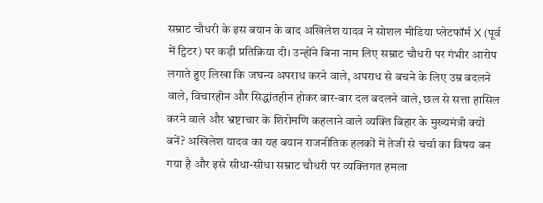सम्राट चौधरी के इस बयान के बाद अखिलेश यादव ने सोशल मीडिया प्लेटफॉर्म X (पूर्व में ट्विटर) पर कड़ी प्रतिक्रिया दी। उन्होंने बिना नाम लिए सम्राट चौधरी पर गंभीर आरोप लगाते हुए लिखा कि जघन्य अपराध करने वाले, अपराध से बचने के लिए उम्र बदलने वाले, विचारहीन और सिद्धांतहीन होकर बार-बार दल बदलने वाले, छल से सत्ता हासिल करने वाले और भ्रष्टाचार के शिरोमणि कहलाने वाले व्यक्ति बिहार के मुख्यमंत्री क्यों बनें? अखिलेश यादव का यह बयान राजनीतिक हलकों में तेजी से चर्चा का विषय बन गया है और इसे सीधा-सीधा सम्राट चौधरी पर व्यक्तिगत हमला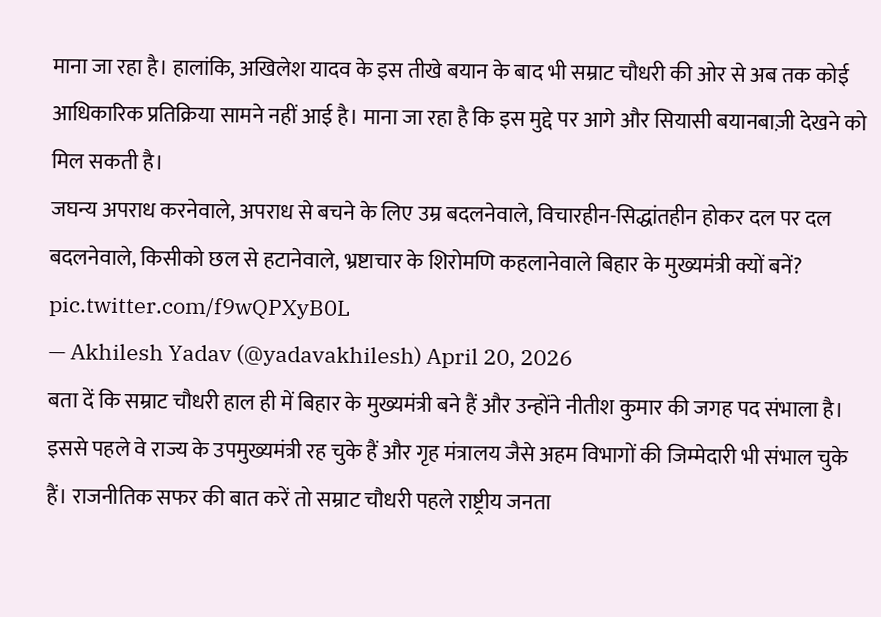माना जा रहा है। हालांकि, अखिलेश यादव के इस तीखे बयान के बाद भी सम्राट चौधरी की ओर से अब तक कोई आधिकारिक प्रतिक्रिया सामने नहीं आई है। माना जा रहा है कि इस मुद्दे पर आगे और सियासी बयानबाज़ी देखने को मिल सकती है।
जघन्य अपराध करनेवाले, अपराध से बचने के लिए उम्र बदलनेवाले, विचारहीन-सिद्धांतहीन होकर दल पर दल बदलनेवाले, किसीको छल से हटानेवाले, भ्रष्टाचार के शिरोमणि कहलानेवाले बिहार के मुख्यमंत्री क्यों बनें? pic.twitter.com/f9wQPXyB0L
— Akhilesh Yadav (@yadavakhilesh) April 20, 2026
बता दें कि सम्राट चौधरी हाल ही में बिहार के मुख्यमंत्री बने हैं और उन्होंने नीतीश कुमार की जगह पद संभाला है। इससे पहले वे राज्य के उपमुख्यमंत्री रह चुके हैं और गृह मंत्रालय जैसे अहम विभागों की जिम्मेदारी भी संभाल चुके हैं। राजनीतिक सफर की बात करें तो सम्राट चौधरी पहले राष्ट्रीय जनता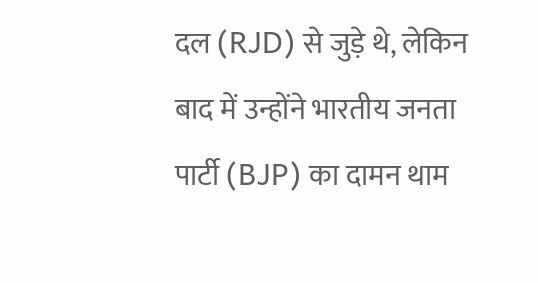दल (RJD) से जुड़े थे, लेकिन बाद में उन्होंने भारतीय जनता पार्टी (BJP) का दामन थाम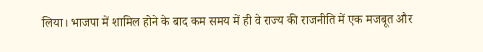लिया। भाजपा में शामिल होने के बाद कम समय में ही वे राज्य की राजनीति में एक मजबूत और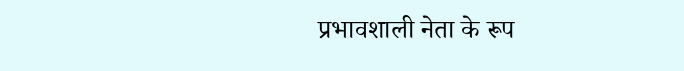प्रभावशाली नेता के रूप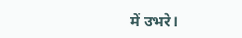में उभरे।